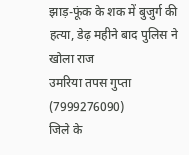झाड़-फूंक के शक में बुजुर्ग की हत्या, डेढ़ महीने बाद पुलिस ने खोला राज
उमरिया तपस गुप्ता (7999276090)
जिले के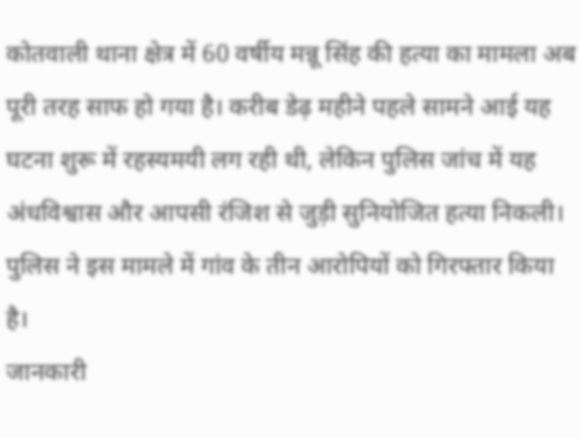कोतवाली थाना क्षेत्र में 60 वर्षीय मन्नू सिंह की हत्या का मामला अब पूरी तरह साफ हो गया है। करीब डेढ़ महीने पहले सामने आई यह घटना शुरू में रहस्यमयी लग रही थी, लेकिन पुलिस जांच में यह अंधविश्वास और आपसी रंजिश से जुड़ी सुनियोजित हत्या निकली। पुलिस ने इस मामले में गांव के तीन आरोपियों को गिरफ्तार किया है।
जानकारी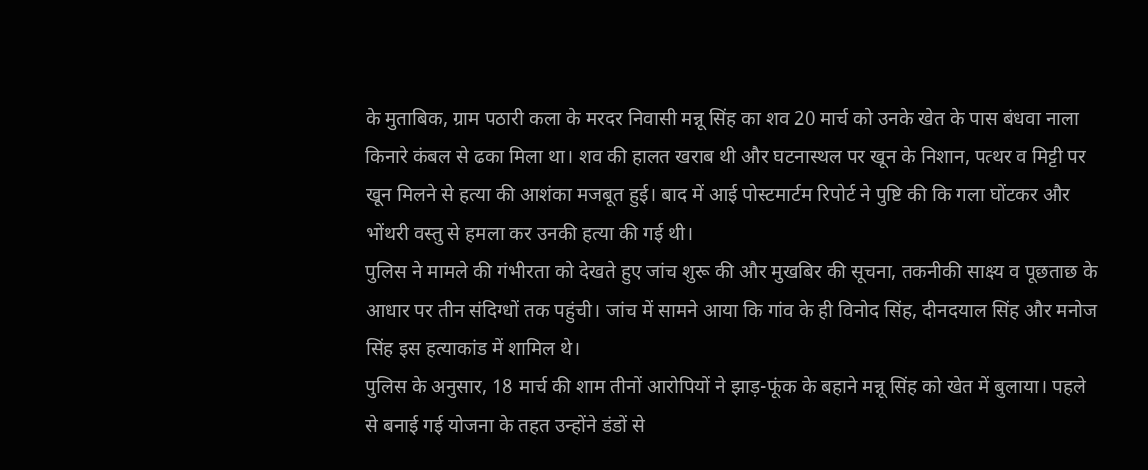के मुताबिक, ग्राम पठारी कला के मरदर निवासी मन्नू सिंह का शव 20 मार्च को उनके खेत के पास बंधवा नाला किनारे कंबल से ढका मिला था। शव की हालत खराब थी और घटनास्थल पर खून के निशान, पत्थर व मिट्टी पर खून मिलने से हत्या की आशंका मजबूत हुई। बाद में आई पोस्टमार्टम रिपोर्ट ने पुष्टि की कि गला घोंटकर और भोंथरी वस्तु से हमला कर उनकी हत्या की गई थी।
पुलिस ने मामले की गंभीरता को देखते हुए जांच शुरू की और मुखबिर की सूचना, तकनीकी साक्ष्य व पूछताछ के आधार पर तीन संदिग्धों तक पहुंची। जांच में सामने आया कि गांव के ही विनोद सिंह, दीनदयाल सिंह और मनोज सिंह इस हत्याकांड में शामिल थे।
पुलिस के अनुसार, 18 मार्च की शाम तीनों आरोपियों ने झाड़-फूंक के बहाने मन्नू सिंह को खेत में बुलाया। पहले से बनाई गई योजना के तहत उन्होंने डंडों से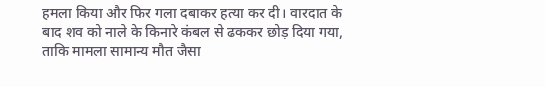हमला किया और फिर गला दबाकर हत्या कर दी। वारदात के बाद शव को नाले के किनारे कंबल से ढककर छोड़ दिया गया, ताकि मामला सामान्य मौत जैसा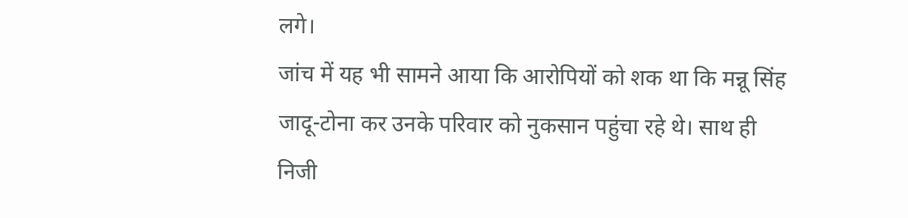लगे।
जांच में यह भी सामने आया कि आरोपियों को शक था कि मन्नू सिंह जादू-टोना कर उनके परिवार को नुकसान पहुंचा रहे थे। साथ ही निजी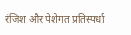रंजिश और पेशेगत प्रतिस्पर्धा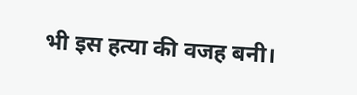भी इस हत्या की वजह बनी।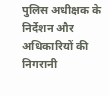पुलिस अधीक्षक के निर्देशन और अधिकारियों की निगरानी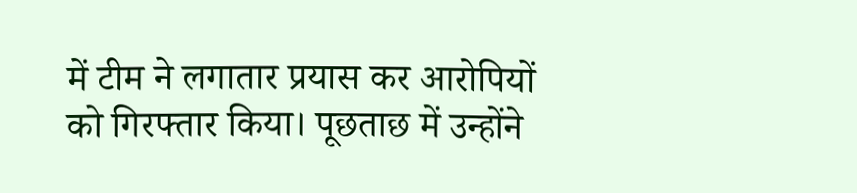में टीम ने लगातार प्रयास कर आरोपियों को गिरफ्तार किया। पूछताछ में उन्होंने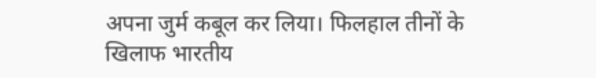अपना जुर्म कबूल कर लिया। फिलहाल तीनों के खिलाफ भारतीय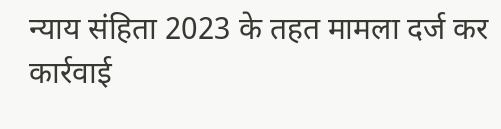न्याय संहिता 2023 के तहत मामला दर्ज कर कार्रवाई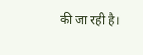की जा रही है।